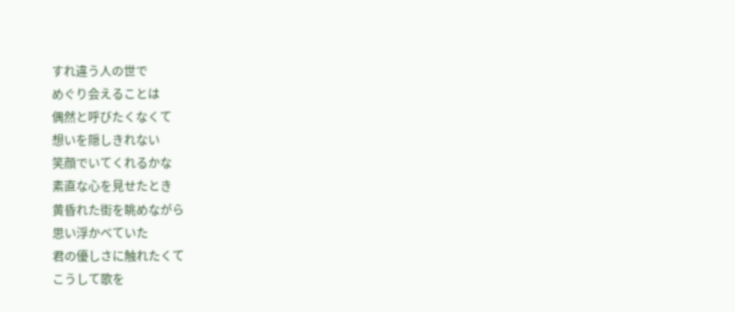すれ違う人の世で
めぐり会えることは
偶然と呼びたくなくて
想いを隠しきれない
笑顔でいてくれるかな
素直な心を見せたとき
黄昏れた街を眺めながら
思い浮かべていた
君の優しさに触れたくて
こうして歌を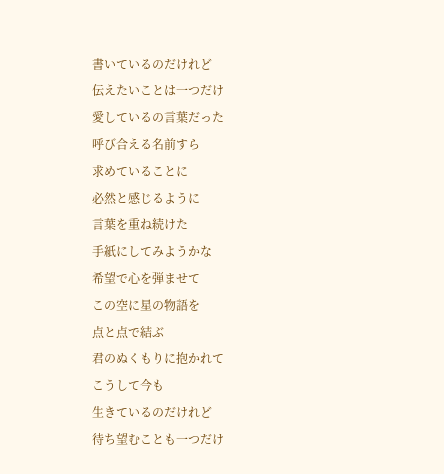書いているのだけれど
伝えたいことは一つだけ
愛しているの言葉だった
呼び合える名前すら
求めていることに
必然と感じるように
言葉を重ね続けた
手紙にしてみようかな
希望で心を弾ませて
この空に星の物語を
点と点で結ぶ
君のぬくもりに抱かれて
こうして今も
生きているのだけれど
待ち望むことも一つだけ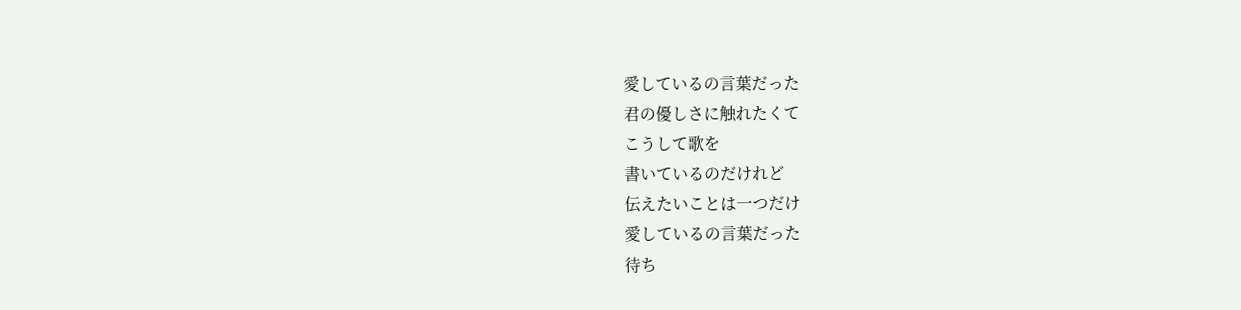愛しているの言葉だった
君の優しさに触れたくて
こうして歌を
書いているのだけれど
伝えたいことは一つだけ
愛しているの言葉だった
待ち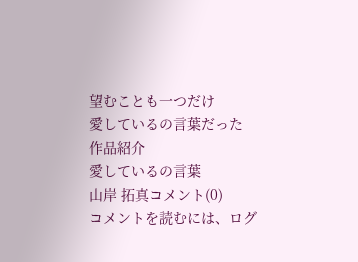望むことも一つだけ
愛しているの言葉だった
作品紹介
愛しているの言葉
山岸 拓真コメント(0)
コメントを読むには、ログ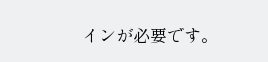インが必要です。